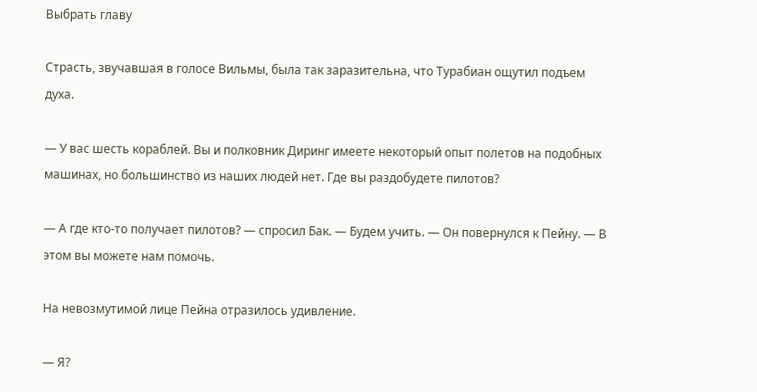Выбрать главу

Страсть, звучавшая в голосе Вильмы, была так заразительна, что Турабиан ощутил подъем духа.

— У вас шесть кораблей. Вы и полковник Диринг имеете некоторый опыт полетов на подобных машинах, но большинство из наших людей нет. Где вы раздобудете пилотов?

— А где кто-то получает пилотов? — спросил Бак. — Будем учить. — Он повернулся к Пейну. — В этом вы можете нам помочь.

На невозмутимой лице Пейна отразилось удивление.

— Я?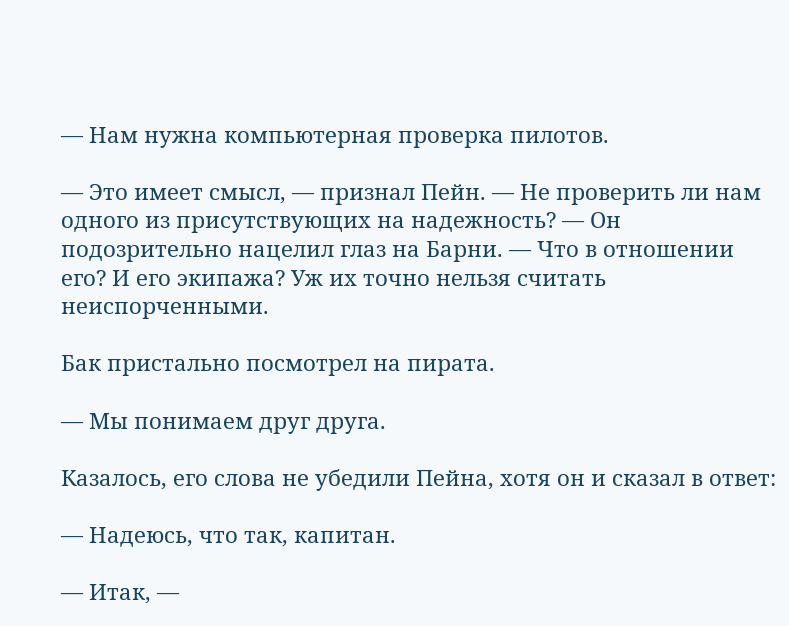— Нам нужна компьютерная проверка пилотов.

— Это имеет смысл, — признал Пейн. — Не проверить ли нам одного из присутствующих на надежность? — Он подозрительно нацелил глаз на Барни. — Что в отношении его? И его экипажа? Уж их точно нельзя считать неиспорченными.

Бак пристально посмотрел на пирата.

— Мы понимаем друг друга.

Казалось, его слова не убедили Пейна, хотя он и сказал в ответ:

— Надеюсь, что так, капитан.

— Итак, —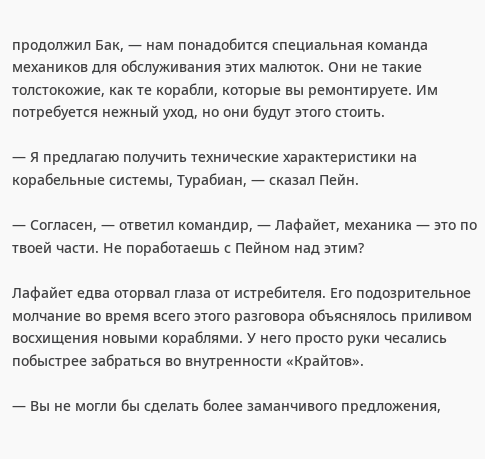продолжил Бак, — нам понадобится специальная команда механиков для обслуживания этих малюток. Они не такие толстокожие, как те корабли, которые вы ремонтируете. Им потребуется нежный уход, но они будут этого стоить.

— Я предлагаю получить технические характеристики на корабельные системы, Турабиан, — сказал Пейн.

— Согласен, — ответил командир, — Лафайет, механика — это по твоей части. Не поработаешь с Пейном над этим?

Лафайет едва оторвал глаза от истребителя. Его подозрительное молчание во время всего этого разговора объяснялось приливом восхищения новыми кораблями. У него просто руки чесались побыстрее забраться во внутренности «Крайтов».

— Вы не могли бы сделать более заманчивого предложения,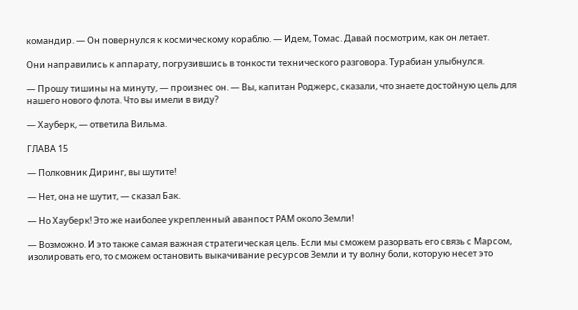командир. — Он повернулся к космическому кораблю. — Идем, Томас. Давай посмотрим, как он летает.

Они направились к аппарату, погрузившись в тонкости технического разговора. Турабиан улыбнулся.

— Прошу тишины на минуту, — произнес он. — Вы, капитан Роджерс, сказали, что знаете достойную цель для нашего нового флота. Что вы имели в виду?

— Хауберк, — ответила Вильма.

ГЛАВА 15

— Полковник Диринг, вы шутите!

— Нет, она не шутит, — сказал Бак.

— Но Хауберк! Это же наиболее укрепленный аванпост РАМ около Земли!

— Возможно. И это также самая важная стратегическая цель. Если мы сможем разорвать его связь с Марсом, изолировать его, то сможем остановить выкачивание ресурсов Земли и ту волну боли, которую несет это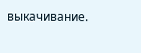выкачивание.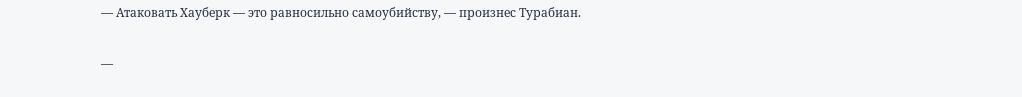— Атаковать Хауберк — это равносильно самоубийству, — произнес Турабиан.

—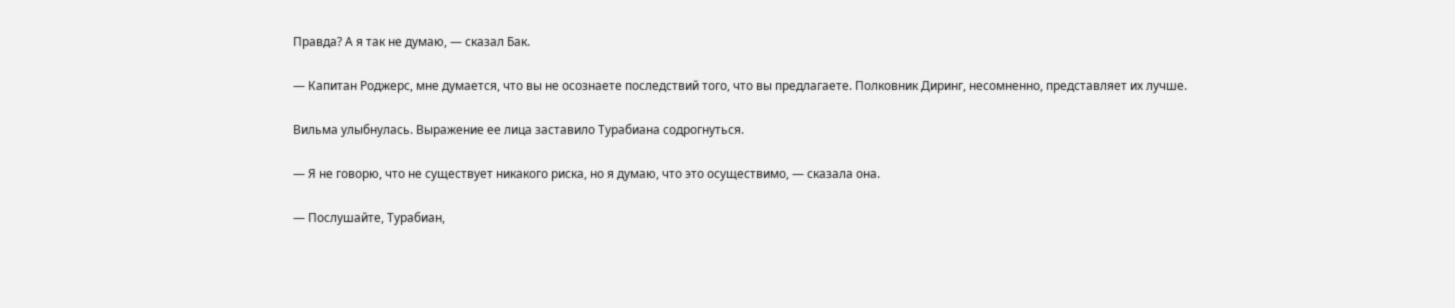Правда? А я так не думаю, — сказал Бак.

— Капитан Роджерс, мне думается, что вы не осознаете последствий того, что вы предлагаете. Полковник Диринг, несомненно, представляет их лучше.

Вильма улыбнулась. Выражение ее лица заставило Турабиана содрогнуться.

— Я не говорю, что не существует никакого риска, но я думаю, что это осуществимо, — сказала она.

— Послушайте, Турабиан,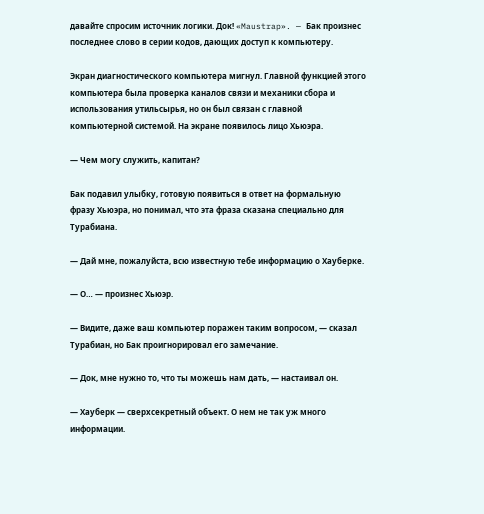давайте спросим источник логики. Док! «Maustrap». — Бак произнес последнее слово в серии кодов, дающих доступ к компьютеру.

Экран диагностического компьютера мигнул. Главной функцией этого компьютера была проверка каналов связи и механики сбора и использования утильсырья, но он был связан с главной компьютерной системой. На экране появилось лицо Хьюэра.

— Чем могу служить, капитан?

Бак подавил улыбку, готовую появиться в ответ на формальную фразу Хьюэра, но понимал, что эта фраза сказана специально для Турабиана.

— Дай мне, пожалуйста, всю известную тебе информацию о Хауберке.

— О… — произнес Хьюэр.

— Видите, даже ваш компьютер поражен таким вопросом, — сказал Турабиан, но Бак проигнорировал его замечание.

— Док, мне нужно то, что ты можешь нам дать, — настаивал он.

— Хауберк — сверхсекретный объект. О нем не так уж много информации.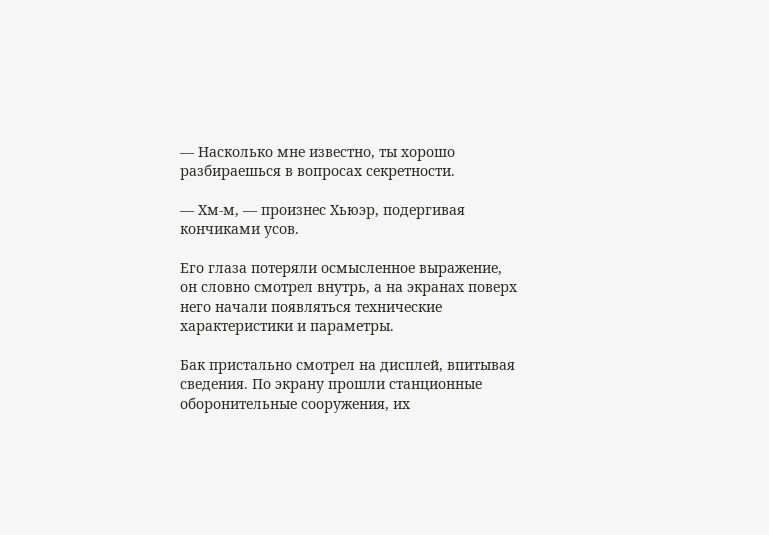— Насколько мне известно, ты хорошо разбираешься в вопросах секретности.

— Хм-м, — произнес Хьюэр, подергивая кончиками усов.

Его глаза потеряли осмысленное выражение, он словно смотрел внутрь, а на экранах поверх него начали появляться технические характеристики и параметры.

Бак пристально смотрел на дисплей, впитывая сведения. По экрану прошли станционные оборонительные сооружения, их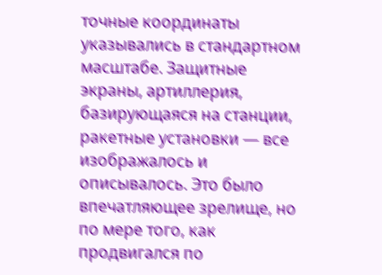точные координаты указывались в стандартном масштабе. Защитные экраны, артиллерия, базирующаяся на станции, ракетные установки — все изображалось и описывалось. Это было впечатляющее зрелище, но по мере того, как продвигался по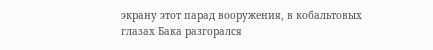экрану этот парад вооружения, в кобальтовых глазах Бака разгорался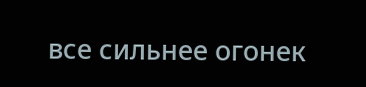все сильнее огонек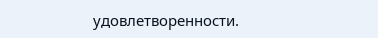удовлетворенности.